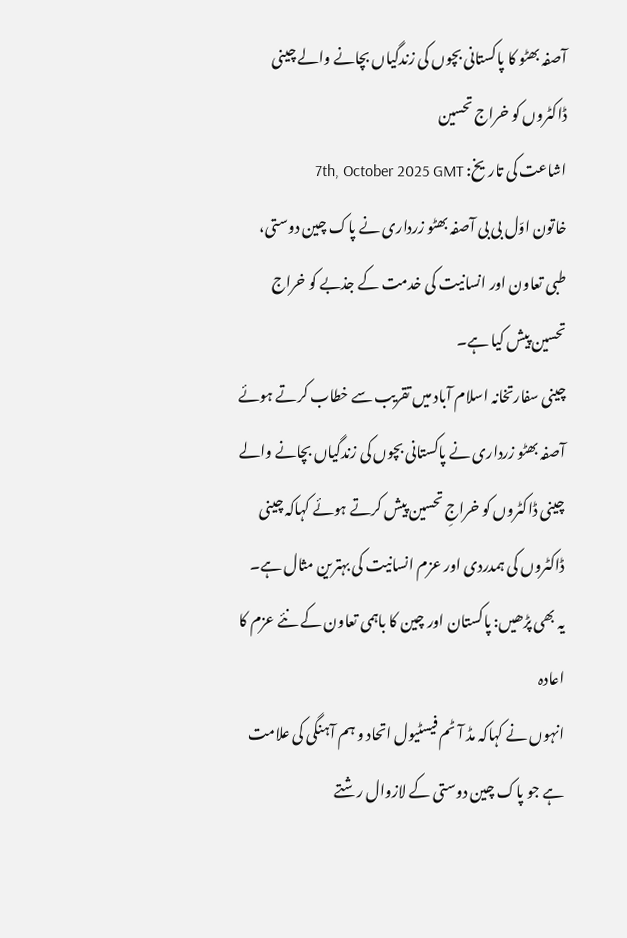آصفہ بھٹو کا پاکستانی بچوں کی زندگیاں بچانے والے چینی ڈاکٹروں کو خراج تحسین
اشاعت کی تاریخ: 7th, October 2025 GMT
خاتون اوّل بی بی آصفہ بھٹو زرداری نے پاک چین دوستی، طبی تعاون اور انسانیت کی خدمت کے جذبے کو خراج تحسین پیش کیا ہے۔
چینی سفارتخانہ اسلام آباد میں تقریب سے خطاب کرتے ہوئے آصفہ بھٹو زرداری نے پاکستانی بچوں کی زندگیاں بچانے والے چینی ڈاکٹروں کو خراجِ تحسین پیش کرتے ہوئے کہاکہ چینی ڈاکٹروں کی ہمدردی اور عزم انسانیت کی بہترین مثال ہے۔
یہ بھی پڑھیں: پاکستان اور چین کا باہمی تعاون کے نئے عزم کا اعادہ
انہوں نے کہاکہ مڈ آٹم فیسٹیول اتحاد و ہم آہنگی کی علامت ہے جو پاک چین دوستی کے لازوال رشتے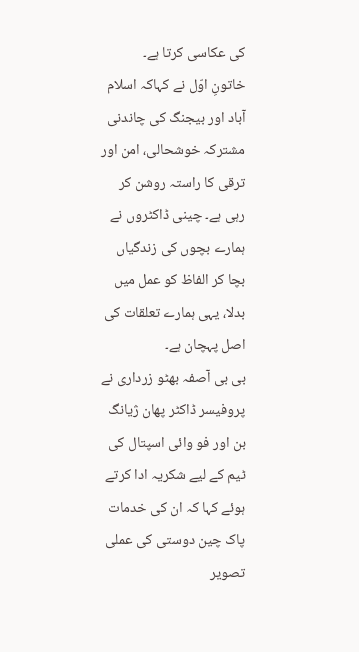کی عکاسی کرتا ہے۔
خاتونِ اوّل نے کہاکہ اسلام آباد اور بیجنگ کی چاندنی مشترکہ خوشحالی، امن اور ترقی کا راستہ روشن کر رہی ہے۔ چینی ڈاکٹروں نے ہمارے بچوں کی زندگیاں بچا کر الفاظ کو عمل میں بدلا، یہی ہمارے تعلقات کی اصل پہچان ہے۔
بی بی آصفہ بھٹو زرداری نے پروفیسر ڈاکٹر پھان ژیانگ بن اور فو وائی اسپتال کی ٹیم کے لیے شکریہ ادا کرتے ہوئے کہا کہ ان کی خدمات پاک چین دوستی کی عملی تصویر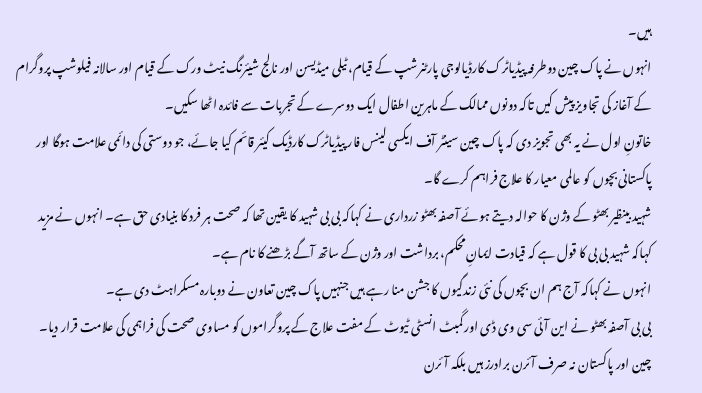ہیں۔
انہوں نے پاک چین دوطرفہ پیڈیاٹرک کارڈیالوجی پارٹنرشپ کے قیام، ٹیلی میڈیسن اور نالج شیئرنگ نیٹ ورک کے قیام اور سالانہ فیلوشپ پروگرام کے آغاز کی تجاویز پیش کیں تاکہ دونوں ممالک کے ماہرین اطفال ایک دوسرے کے تجربات سے فائدہ اٹھا سکیں۔
خاتونِ اول نے یہ بھی تجویز دی کہ پاک چین سینٹر آف ایکسی لینس فار پیڈیاٹرک کارڈیک کیئر قائم کیا جائے، جو دوستی کی دائمی علامت ہوگا اور پاکستانی بچوں کو عالمی معیار کا علاج فراہم کرے گا۔
شہید بینظیر بھٹو کے وژن کا حوالہ دیتے ہوئے آصفہ بھٹو زرداری نے کہاکہ بی بی شہید کا یقین تھا کہ صحت ہر فرد کا بنیادی حق ہے۔ انہوں نے مزید کہاکہ شہید بی بی کا قول ہے کہ قیادت ایمانِ محکم، برداشت اور وژن کے ساتھ آگے بڑھنے کا نام ہے۔
انہوں نے کہاکہ آج ہم ان بچوں کی نئی زندگیوں کا جشن منا رہے ہیں جنہیں پاک چین تعاون نے دوبارہ مسکراہٹ دی ہے۔
بی بی آصفہ بھٹو نے این آئی سی وی ڈی اور گمبٹ انسٹی ٹیوٹ کے مفت علاج کے پروگراموں کو مساوی صحت کی فراہمی کی علامت قرار دیا۔
چین اور پاکستان نہ صرف آئرن برادرز ہیں بلکہ آئرن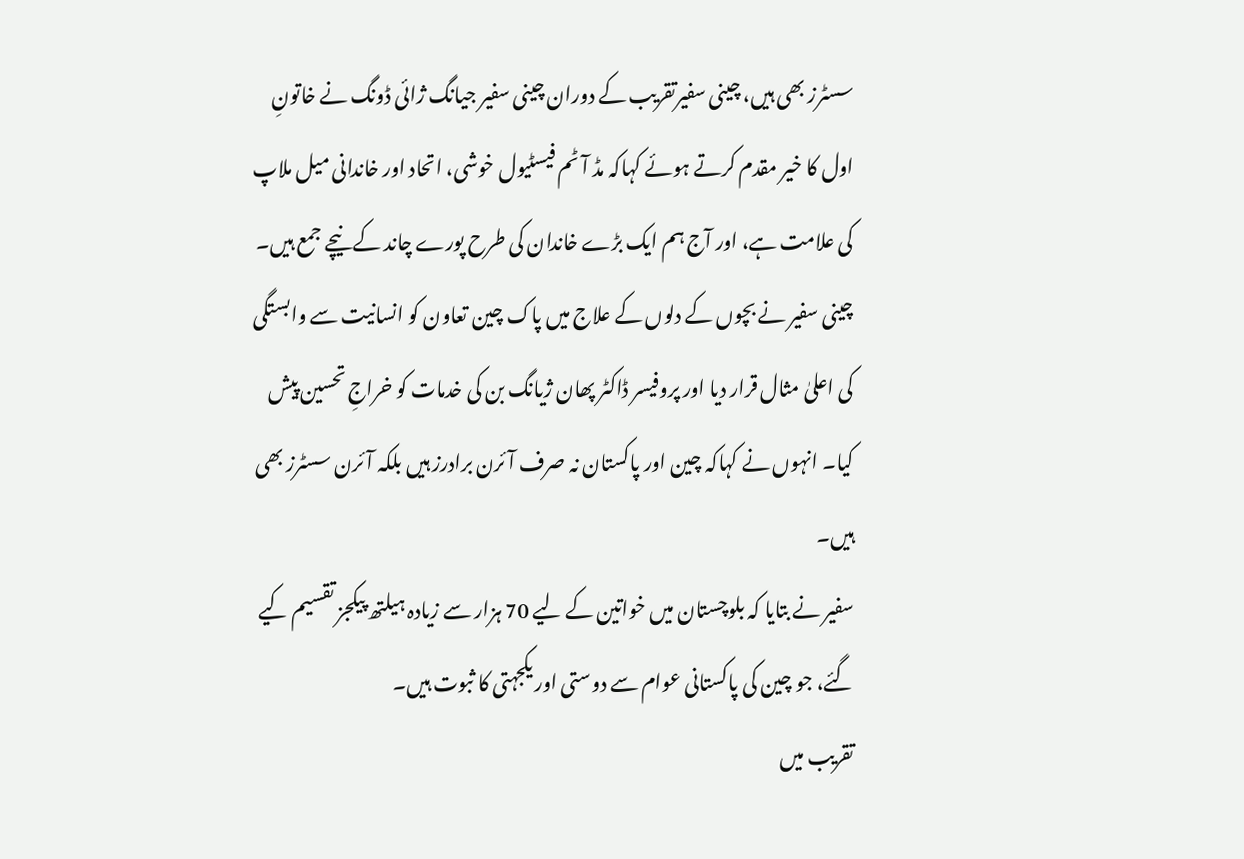سسٹرز بھی ہیں، چینی سفیرتقریب کے دوران چینی سفیر جیانگ ژائی ڈونگ نے خاتونِ اول کا خیر مقدم کرتے ہوئے کہاکہ مڈ آٹم فیسٹیول خوشی، اتحاد اور خاندانی میل ملاپ کی علامت ہے، اور آج ہم ایک بڑے خاندان کی طرح پورے چاند کے نیچے جمع ہیں۔
چینی سفیر نے بچوں کے دلوں کے علاج میں پاک چین تعاون کو انسانیت سے وابستگی کی اعلیٰ مثال قرار دیا اور پروفیسر ڈاکٹر پھان ژیانگ بن کی خدمات کو خراجِ تحسین پیش کیا۔ انہوں نے کہاکہ چین اور پاکستان نہ صرف آئرن برادرز ہیں بلکہ آئرن سسٹرز بھی ہیں۔
سفیر نے بتایا کہ بلوچستان میں خواتین کے لیے 70 ہزار سے زیادہ ہیلتھ پیکجز تقسیم کیے گئے، جو چین کی پاکستانی عوام سے دوستی اور یکجہتی کا ثبوت ہیں۔
تقریب میں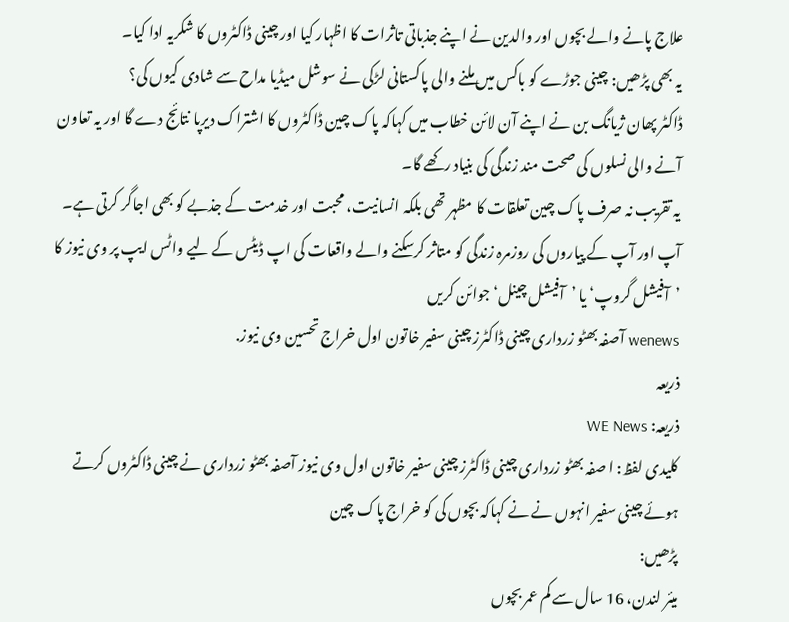علاج پانے والے بچوں اور والدین نے اپنے جذباتی تاثرات کا اظہار کیا اور چینی ڈاکٹروں کا شکریہ ادا کیا۔
یہ بھی پڑھیں: چینی جوڑے کو باکس میں ملنے والی پاکستانی لڑکی نے سوشل میڈیا مداح سے شادی کیوں کی؟
ڈاکٹر پھان ژیانگ بن نے اپنے آن لائن خطاب میں کہاکہ پاک چین ڈاکٹروں کا اشتراک دیرپا نتائج دے گا اور یہ تعاون آنے والی نسلوں کی صحت مند زندگی کی بنیاد رکھے گا۔
یہ تقریب نہ صرف پاک چین تعلقات کا مظہر تھی بلکہ انسانیت، محبت اور خدمت کے جذبے کو بھی اجاگر کرتی ہے۔
آپ اور آپ کے پیاروں کی روزمرہ زندگی کو متاثر کرسکنے والے واقعات کی اپ ڈیٹس کے لیے واٹس ایپ پر وی نیوز کا ’آفیشل گروپ‘ یا ’آفیشل چینل‘ جوائن کریں
wenews آصفہ بھٹو زرداری چینی ڈاکٹرز چینی سفیر خاتون اول خراج تحسین وی نیوز.
ذریعہ
ذریعہ: WE News
کلیدی لفظ: ا صفہ بھٹو زرداری چینی ڈاکٹرز چینی سفیر خاتون اول وی نیوز آصفہ بھٹو زرداری نے چینی ڈاکٹروں کرتے ہوئے چینی سفیر انہوں نے نے کہاکہ بچوں کی کو خراج پاک چین
پڑھیں:
میئر لندن، 16 سال سے کم عمر بچوں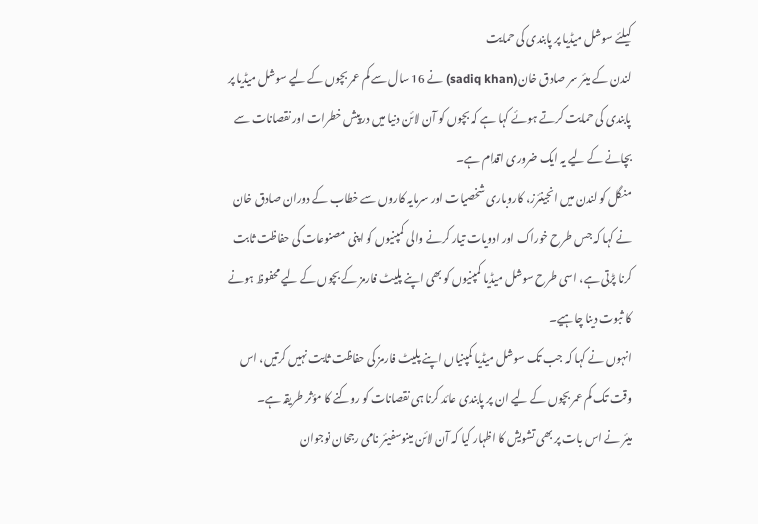کیلئے سوشل میڈیا پر پابندی کی حمایت
لندن کے میئر سر صادق خان(sadiq khan) نے 16 سال سے کم عمر بچوں کے لیے سوشل میڈیا پر پابندی کی حمایت کرتے ہوئے کہا ہے کہ بچوں کو آن لائن دنیا میں درپیش خطرات اور نقصانات سے بچانے کے لیے یہ ایک ضروری اقدام ہے۔
منگل کو لندن میں انجینئرز، کاروباری شخصیات اور سرمایہ کاروں سے خطاب کے دوران صادق خان نے کہا کہ جس طرح خوراک اور ادویات تیار کرنے والی کمپنیوں کو اپنی مصنوعات کی حفاظت ثابت کرنا پڑتی ہے، اسی طرح سوشل میڈیا کمپنیوں کو بھی اپنے پلیٹ فارمز کے بچوں کے لیے محفوظ ہونے کا ثبوت دینا چاہیے۔
انہوں نے کہا کہ جب تک سوشل میڈیا کمپنیاں اپنے پلیٹ فارمز کی حفاظت ثابت نہیں کرتیں، اس وقت تک کم عمر بچوں کے لیے ان پر پابندی عائد کرنا ہی نقصانات کو روکنے کا مؤثر طریقہ ہے۔
میئر نے اس بات پر بھی تشویش کا اظہار کیا کہ آن لائن مینوسفیئر نامی رجحان نوجوان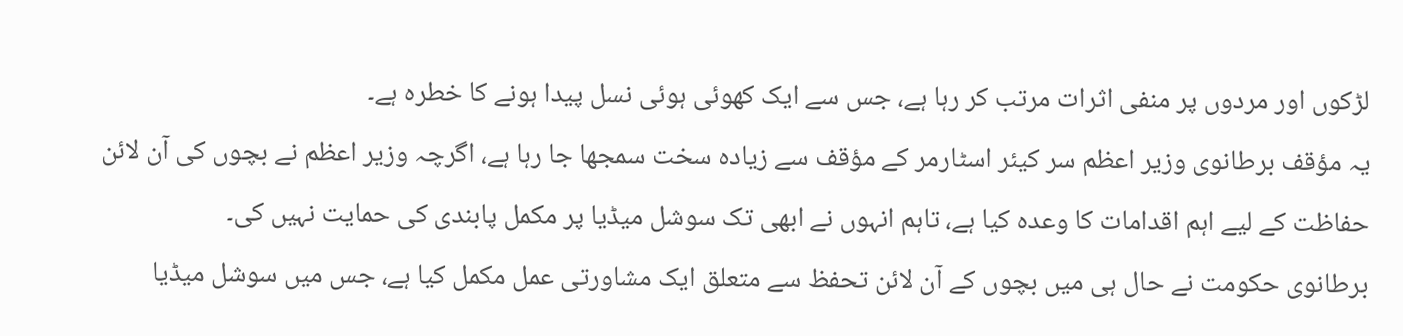لڑکوں اور مردوں پر منفی اثرات مرتب کر رہا ہے، جس سے ایک کھوئی ہوئی نسل پیدا ہونے کا خطرہ ہے۔
یہ مؤقف برطانوی وزیر اعظم سر کیئر اسٹارمر کے مؤقف سے زیادہ سخت سمجھا جا رہا ہے، اگرچہ وزیر اعظم نے بچوں کی آن لائن حفاظت کے لیے اہم اقدامات کا وعدہ کیا ہے، تاہم انہوں نے ابھی تک سوشل میڈیا پر مکمل پابندی کی حمایت نہیں کی۔
برطانوی حکومت نے حال ہی میں بچوں کے آن لائن تحفظ سے متعلق ایک مشاورتی عمل مکمل کیا ہے، جس میں سوشل میڈیا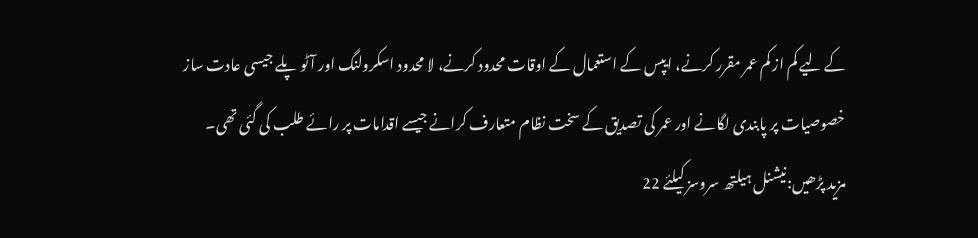کے لیے کم از کم عمر مقرر کرنے، ایپس کے استعمال کے اوقات محدود کرنے، لا محدود اسکرولنگ اور آٹو پلے جیسی عادت ساز خصوصیات پر پابندی لگانے اور عمر کی تصدیق کے سخت نظام متعارف کرانے جیسے اقدامات پر رائے طلب کی گئی تھی۔
مزید پڑھیں:نیشنل ہیلتھ سروسز کیلئے 22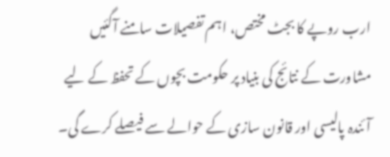ارب روپے کا بجٹ مختص، اہم تفصیلات سامنے آگئیں
مشاورت کے نتائج کی بنیاد پر حکومت بچوں کے تحفظ کے لیے آئندہ پالیسی اور قانون سازی کے حوالے سے فیصلے کرے گی۔